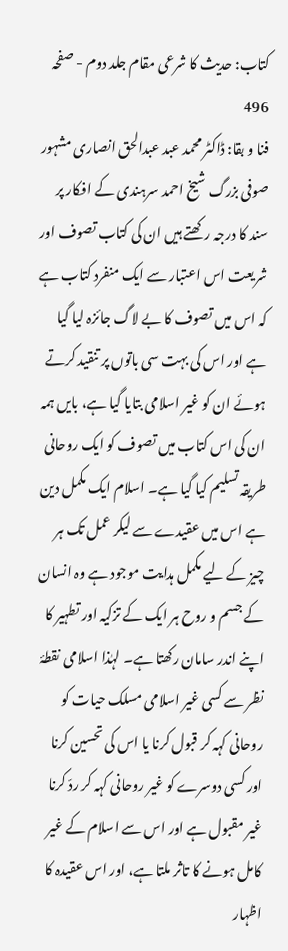کتاب: حدیث کا شرعی مقام جلد دوم - صفحہ 496
فنا و بقا: ڈاکٹر محمد عبد عبدالحق انصاری مشہور صوفی بزرگ شیخ احمد سرہندی کے افکار پر سند کا درجہ رکھتے ہیں ان کی کتاب تصوف اور شریعت اس اعتبار سے ایک منفرد کتاب ہے کہ اس میں تصوف کا بے لاگ جائزہ لیا گیا ہے اور اس کی بہت سی باتوں پر تنقید کرتے ہوئے ان کو غیر اسلامی بتایا گیا ہے، بایں ہمہ ان کی اس کتاب میں تصوف کو ایک روحانی طریقہ تسلیم کیا گیا ہے۔ اسلام ایک مکمل دین ہے اس میں عقیدے سے لیکر عمل تک ہر چیز کے لیے مکمل ہدایت موجود ہے وہ انسان کے جسم و روح ہر ایک کے تزکیہ اور تطہیر کا اپنے اندر سامان رکھتا ہے۔ لہٰذا اسلامی نقطۂ نظر سے کسی غیر اسلامی مسلک حیات کو روحانی کہہ کر قبول کرنا یا اس کی تحسین کرنا اور کسی دوسرے کو غیر روحانی کہہ کر ردّ کرنا غیر مقبول ہے اور اس سے اسلام کے غیر کامل ہونے کا تاثر ملتا ہے، اور اس عقیدہ کا اظہار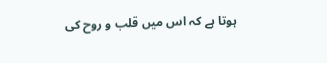ہوتا ہے کہ اس میں قلب و روح کی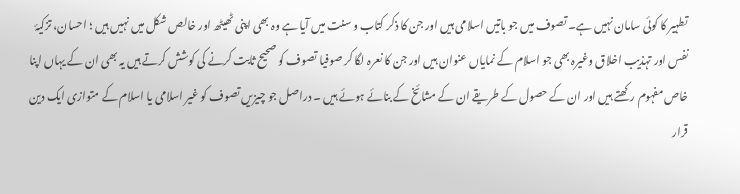تطہیر کا کوئی سامان نہیں ہے۔ تصوف میں جو باتیں اسلامی ہیں اور جن کا ذکر کتاب و سنت میں آیا ہے وہ بھی اپنی ٹھیٹھ اور خالص شکل میں نہیں ہیں ؛ احسان، تزکیۂ نفس اور تہذیب اخلاق وغیرہ بھی جو اسلام کے نمایاں عنوان ہیں اور جن کا نعرہ لگا کر صوفیا تصوف کو صحیح ثابت کرنے کی کوشش کرتے ہیں یہ بھی ان کے یہاں اپنا خاص مفہوم رکھتے ہیں اور ان کے حصول کے طریقے ان کے مشائخ کے بنائے ہوئے ہیں ۔ دراصل جو چیزیں تصوف کو غیر اسلامی یا اسلام کے متوازی ایک دین قرار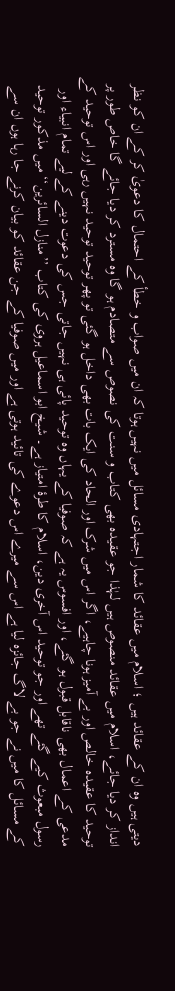دیتی ہیں وہ ان کے عقائد ہیں ؛ اسلام میں عقائد کا شمار اجتہادی مسائل میں نہیں ہوتا کہ ان میں صواب و خطأ کے احتمال کا دعویٰ کر کے ان کو نظر انداز کر دیا جائے، اسلام میں عقائد منصوص ہیں لہٰذا جو عقیدہ بھی کتاب و سنت کی نصوص سے متصادم ہو گا وہ مسترد کر دیا جائے گا خاص طور پر توحید کا عقیدہ خالص اور بے آمیز ہونا چاہیے، اگر اس میں شرک اور الحاد کی ایک بات بھی داخل ہو گئی تو پھر توحید توحید نہیں رہی اور اس توحید کے مدعی کے اعمال بھی ناقابل قبول ہو گئے، اور افسوس یہ ہے کہ صوفیا کے یہاں وہ توحید پائی ہی نہیں جاتی جس کی دعوت دینے کے لیے تمام انبیاء اور رسول مبعوث کیے گئے تھے اور جو توحید اس آخری دین، اسلام کا طرۂ امتیاز ہے۔ شیخ ابو اسماعیل ہروی کی کتاب ’’منازل السائرین‘‘ میں مذکور توحید کے مسائل کا میں نے جو بے لاگ جائزہ لیا ہے اس سے میرے اس دعوے کی تائید ہوتی ہے اور میں صوفیا کے جن عقائد کو بیان کرنے جا رہا ہوں ان سے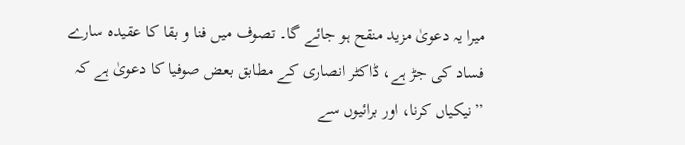میرا یہ دعویٰ مزید منقح ہو جائے گا۔ تصوف میں فنا و بقا کا عقیدہ سارے فساد کی جڑ ہے، ڈاکٹر انصاری کے مطابق بعض صوفیا کا دعویٰ ہے کہ ’’نیکیاں کرنا، اور برائیوں سے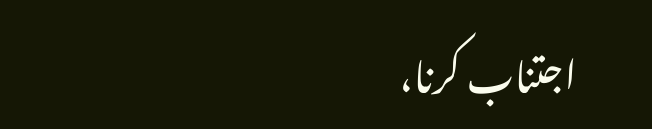اجتناب کرنا،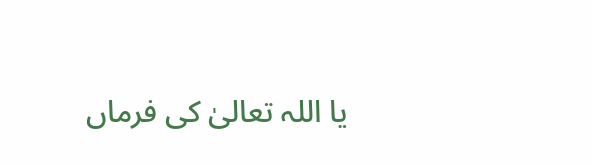یا اللہ تعالیٰ کی فرماں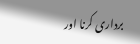برداری کرنا اور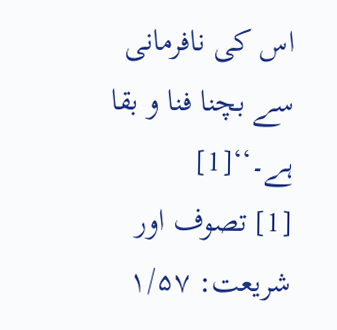اس کی نافرمانی سے بچنا فنا و بقا ہے۔‘‘[1]
[1] تصوف اور شریعت: ۱/۵۷